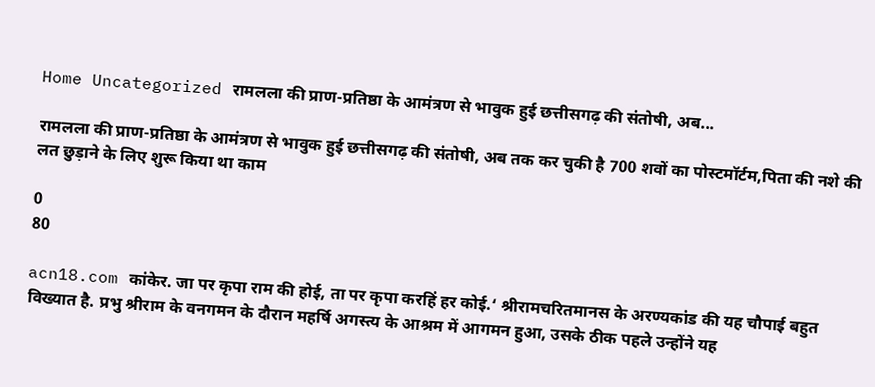Home Uncategorized रामलला की प्राण-प्रतिष्ठा के आमंत्रण से भावुक हुई छत्तीसगढ़ की संतोषी, अब...

रामलला की प्राण-प्रतिष्ठा के आमंत्रण से भावुक हुई छत्तीसगढ़ की संतोषी, अब तक कर चुकी है 700 शवों का पोस्टमॉर्टम,पिता की नशे की लत छुड़ाने के लिए शुरू किया था काम

0
80

acn18.com कांकेर. जा पर कृपा राम की होई, ता पर कृपा करहिं हर कोई.‘ श्रीरामचरितमानस के अरण्यकांड की यह चौपाई बहुत विख्यात है. प्रभु श्रीराम के वनगमन के दौरान महर्षि अगस्त्य के आश्रम में आगमन हुआ, उसके ठीक पहले उन्होंने यह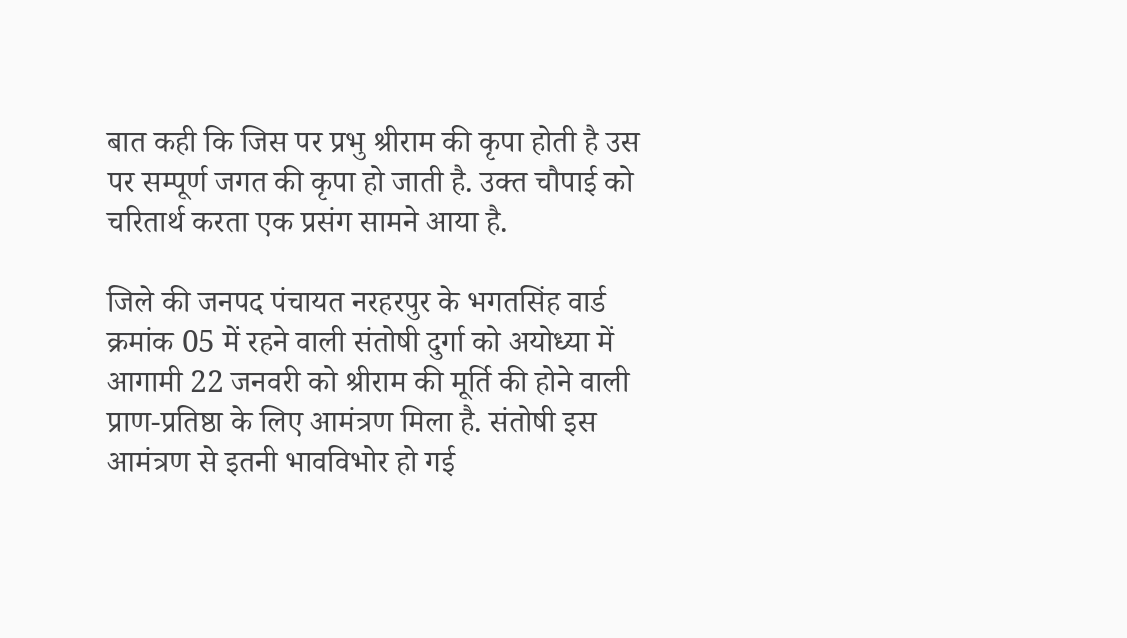बात कही कि जिस पर प्रभु श्रीराम की कृपा होती है उस पर सम्पूर्ण जगत की कृपा हो जाती है. उक्त चौपाई को चरितार्थ करता एक प्रसंग सामने आया है.

जिले की जनपद पंचायत नरहरपुर के भगतसिंह वार्ड क्रमांक 05 में रहने वाली संतोषी दुर्गा को अयोध्या में आगामी 22 जनवरी को श्रीराम की मूर्ति की होने वाली प्राण-प्रतिष्ठा के लिए आमंत्रण मिला है. संतोषी इस आमंत्रण से इतनी भावविभोर हो गई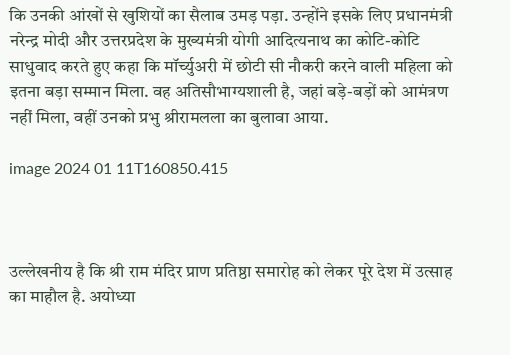कि उनकी आंखों से खुशियों का सैलाब उमड़ पड़ा. उन्होंने इसके लिए प्रधानमंत्री नरेन्द्र मोदी और उत्तरप्रदेश के मुख्यमंत्री योगी आदित्यनाथ का कोटि-कोटि साधुवाद करते हुए कहा कि मॉर्च्युअरी में छोटी सी नौकरी करने वाली महिला को इतना बड़ा सम्मान मिला. वह अतिसौभाग्यशाली है, जहां बड़े-बड़ों को आमंत्रण नहीं मिला, वहीं उनको प्रभु श्रीरामलला का बुलावा आया.

image 2024 01 11T160850.415



उल्लेखनीय है कि श्री राम मंदिर प्राण प्रतिष्ठा समारोह को लेकर पूरे देश में उत्साह का माहौल है. अयोध्या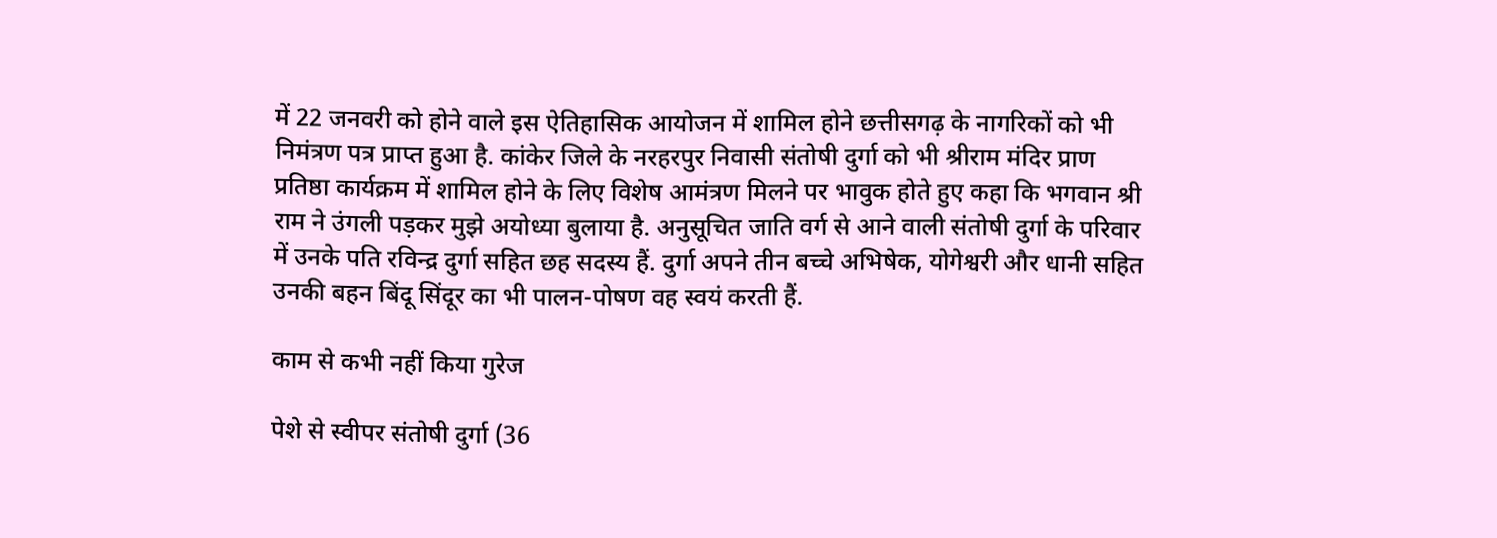में 22 जनवरी को होने वाले इस ऐतिहासिक आयोजन में शामिल होने छत्तीसगढ़ के नागरिकों को भी निमंत्रण पत्र प्राप्त हुआ है. कांकेर जिले के नरहरपुर निवासी संतोषी दुर्गा को भी श्रीराम मंदिर प्राण प्रतिष्ठा कार्यक्रम में शामिल होने के लिए विशेष आमंत्रण मिलने पर भावुक होते हुए कहा कि भगवान श्री राम ने उंगली पड़कर मुझे अयोध्या बुलाया है. अनुसूचित जाति वर्ग से आने वाली संतोषी दुर्गा के परिवार में उनके पति रविन्द्र दुर्गा सहित छह सदस्य हैं. दुर्गा अपने तीन बच्चे अभिषेक, योगेश्वरी और धानी सहित उनकी बहन बिंदू सिंदूर का भी पालन-पोषण वह स्वयं करती हैं.

काम से कभी नहीं किया गुरेज

पेशे से स्वीपर संतोषी दुर्गा (36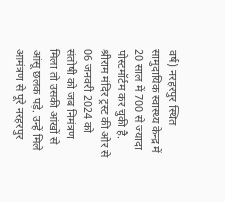वर्ष) नरहरपुर स्थित सामुदायिक स्वास्थ्य केन्द्र में 20 साल में 700 से ज्यादा पोस्टमॉर्टम कर चुकी है. श्रीराम मंदिर ट्रस्ट की ओर से 06 जनवरी 2024 को संतोषी को जब निमंत्रण मिला तो उसकी आंखों से आंसू छलक पड़े. उन्हें मिले आमंत्रण से पूरे नरहरपुर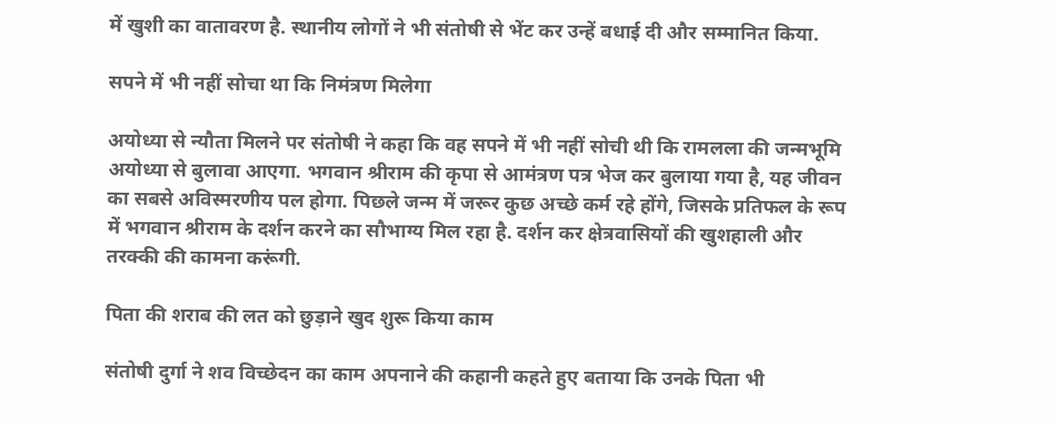में खुशी का वातावरण है. स्थानीय लोगों ने भी संतोषी से भेंट कर उन्हें बधाई दी और सम्मानित किया.

सपने में भी नहीं सोचा था कि निमंत्रण मिलेगा

अयोध्या से न्यौता मिलने पर संतोषी ने कहा कि वह सपने में भी नहीं सोची थी कि रामलला की जन्मभूमि अयोध्या से बुलावा आएगा. भगवान श्रीराम की कृपा से आमंत्रण पत्र भेज कर बुलाया गया है, यह जीवन का सबसे अविस्मरणीय पल होगा. पिछले जन्म में जरूर कुछ अच्छे कर्म रहे होंगे, जिसके प्रतिफल के रूप में भगवान श्रीराम के दर्शन करने का सौभाग्य मिल रहा है. दर्शन कर क्षेत्रवासियों की खुशहाली और तरक्की की कामना करूंगी.

पिता की शराब की लत को छुड़ाने खुद शुरू किया काम

संतोषी दुर्गा ने शव विच्छेदन का काम अपनाने की कहानी कहते हुए बताया कि उनके पिता भी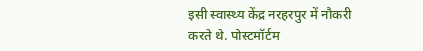इसी स्वास्थ्य केंद्र नरहरपुर में नौकरी करते थे. पोस्टमॉर्टम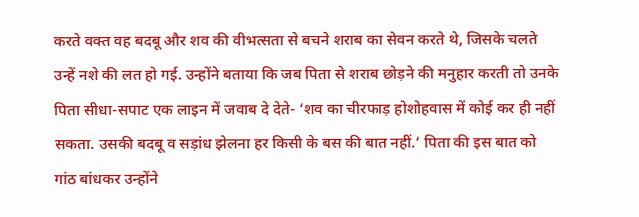करते वक्त वह बदबू और शव की वीभत्सता से बचने शराब का सेवन करते थे, जिसके चलते उन्हें नशे की लत हो गई. उन्होंने बताया कि जब पिता से शराब छोड़ने की मनुहार करती तो उनके पिता सीधा-सपाट एक लाइन में जवाब दे देते- ‘शव का चीरफाड़ होशोहवास में कोई कर ही नहीं सकता. उसकी बदबू व सड़ांध झेलना हर किसी के बस की बात नहीं.‘ पिता की इस बात को गांठ बांधकर उन्होंने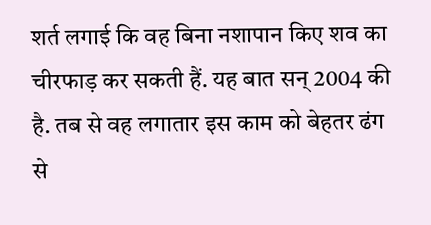शर्त लगाई कि वह बिना नशापान किए शव का चीरफाड़ कर सकती हैं. यह बात सन् 2004 की है. तब से वह लगातार इस काम को बेहतर ढंग से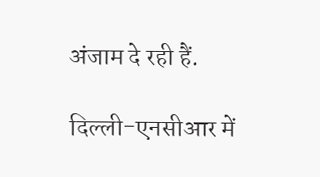अंजाम दे रही हैं.

दिल्ली-एनसीआर में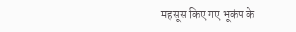महसूस किए गए भूकंप के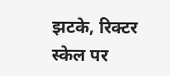झटके, रिक्टर स्केल पर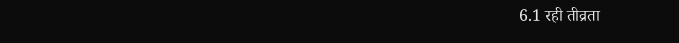6.1 रही तीव्रता